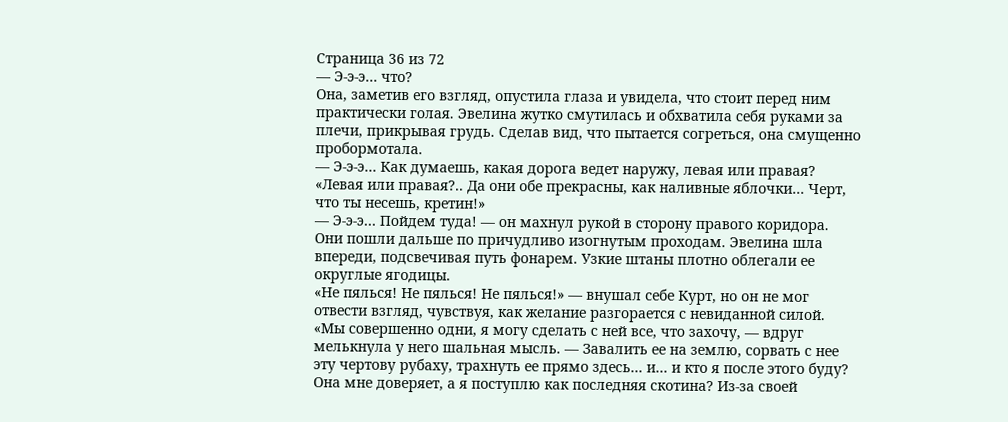Страница 36 из 72
— Э-э-э… что?
Она, заметив его взгляд, опустила глаза и увидела, что стоит перед ним практически голая. Эвелина жутко смутилась и обхватила себя руками за плечи, прикрывая грудь. Сделав вид, что пытается согреться, она смущенно пробормотала.
— Э-э-э… Как думаешь, какая дорога ведет наружу, левая или правая?
«Левая или правая?.. Да они обе прекрасны, как наливные яблочки… Черт, что ты несешь, кретин!»
— Э-э-э… Пойдем туда! — он махнул рукой в сторону правого коридора.
Они пошли дальше по причудливо изогнутым проходам. Эвелина шла впереди, подсвечивая путь фонарем. Узкие штаны плотно облегали ее округлые ягодицы.
«Не пялься! Не пялься! Не пялься!» — внушал себе Курт, но он не мог отвести взгляд, чувствуя, как желание разгорается с невиданной силой.
«Мы совершенно одни, я могу сделать с ней все, что захочу, — вдруг мелькнула у него шальная мысль. — Завалить ее на землю, сорвать с нее эту чертову рубаху, трахнуть ее прямо здесь… и… и кто я после этого буду? Она мне доверяет, а я поступлю как последняя скотина? Из-за своей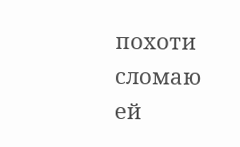похоти сломаю ей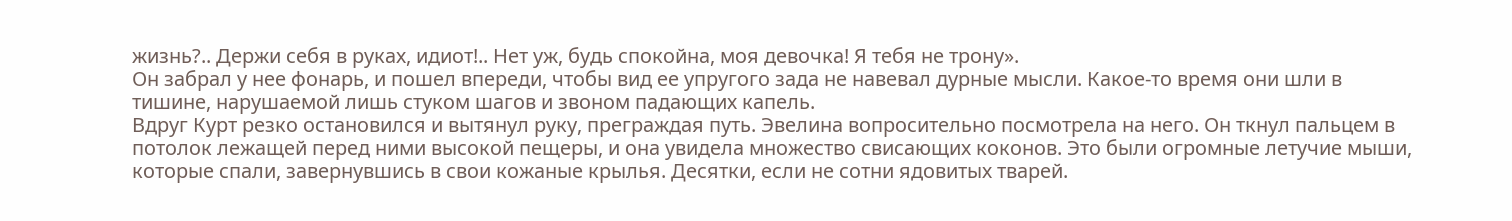жизнь?.. Держи себя в руках, идиот!.. Нет уж, будь спокойна, моя девочка! Я тебя не трону».
Он забрал у нее фонарь, и пошел впереди, чтобы вид ее упругого зада не навевал дурные мысли. Какое-то время они шли в тишине, нарушаемой лишь стуком шагов и звоном падающих капель.
Вдруг Курт резко остановился и вытянул руку, преграждая путь. Эвелина вопросительно посмотрела на него. Он ткнул пальцем в потолок лежащей перед ними высокой пещеры, и она увидела множество свисающих коконов. Это были огромные летучие мыши, которые спали, завернувшись в свои кожаные крылья. Десятки, если не сотни ядовитых тварей.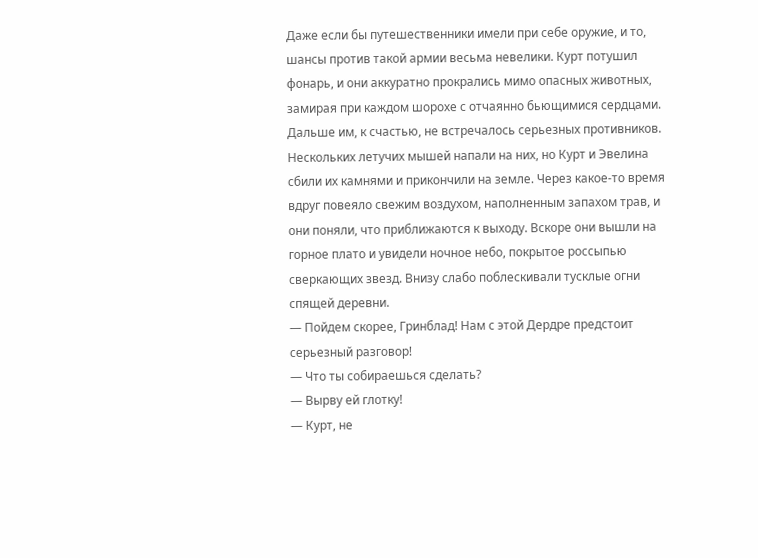Даже если бы путешественники имели при себе оружие, и то, шансы против такой армии весьма невелики. Курт потушил фонарь, и они аккуратно прокрались мимо опасных животных, замирая при каждом шорохе с отчаянно бьющимися сердцами.
Дальше им, к счастью, не встречалось серьезных противников. Нескольких летучих мышей напали на них, но Курт и Эвелина сбили их камнями и прикончили на земле. Через какое-то время вдруг повеяло свежим воздухом, наполненным запахом трав, и они поняли, что приближаются к выходу. Вскоре они вышли на горное плато и увидели ночное небо, покрытое россыпью сверкающих звезд. Внизу слабо поблескивали тусклые огни спящей деревни.
— Пойдем скорее, Гринблад! Нам с этой Дердре предстоит серьезный разговор!
— Что ты собираешься сделать?
— Вырву ей глотку!
— Курт, не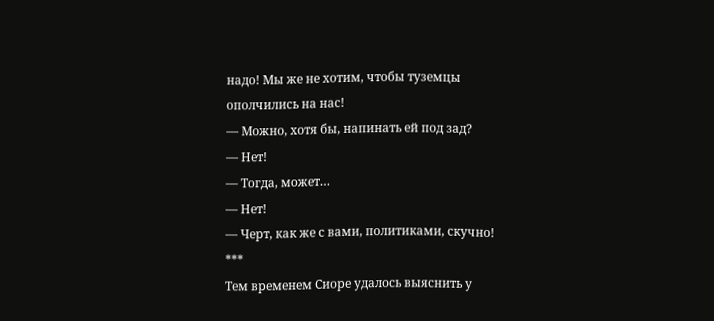надо! Мы же не хотим, чтобы туземцы ополчились на нас!
— Можно, хотя бы, напинать ей под зад?
— Нет!
— Тогда, может…
— Нет!
— Черт, как же с вами, политиками, скучно!
***
Тем временем Сиоре удалось выяснить у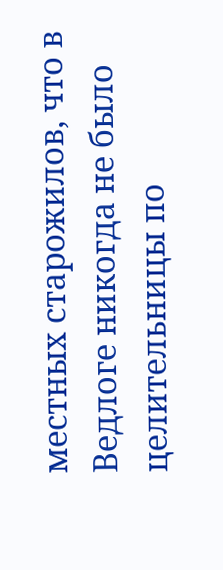местных старожилов, что в Ведлоге никогда не было целительницы по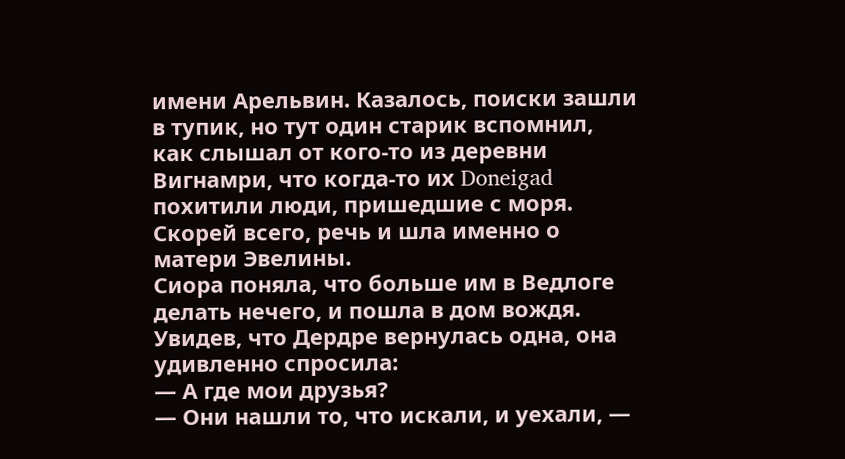имени Арельвин. Казалось, поиски зашли в тупик, но тут один старик вспомнил, как слышал от кого-то из деревни Вигнамри, что когда-то их Doneigad похитили люди, пришедшие с моря. Скорей всего, речь и шла именно о матери Эвелины.
Сиора поняла, что больше им в Ведлоге делать нечего, и пошла в дом вождя. Увидев, что Дердре вернулась одна, она удивленно спросила:
— А где мои друзья?
— Они нашли то, что искали, и уехали, —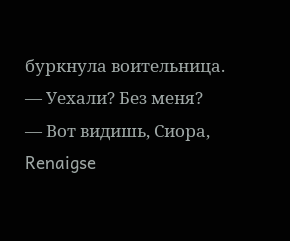буркнула воительница.
— Уехали? Без меня?
— Вот видишь, Сиора, Renaigse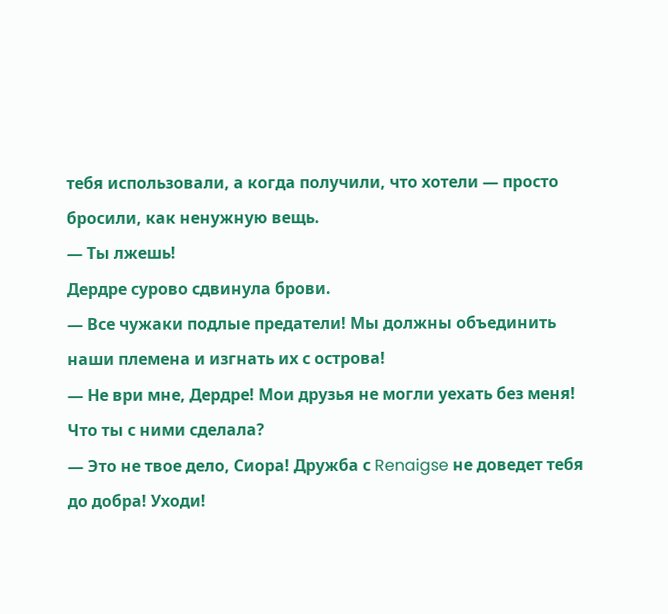тебя использовали, а когда получили, что хотели — просто бросили, как ненужную вещь.
— Ты лжешь!
Дердре сурово сдвинула брови.
— Все чужаки подлые предатели! Мы должны объединить наши племена и изгнать их с острова!
— Не ври мне, Дердре! Мои друзья не могли уехать без меня! Что ты с ними сделала?
— Это не твое дело, Сиора! Дружба с Renaigse не доведет тебя до добра! Уходи!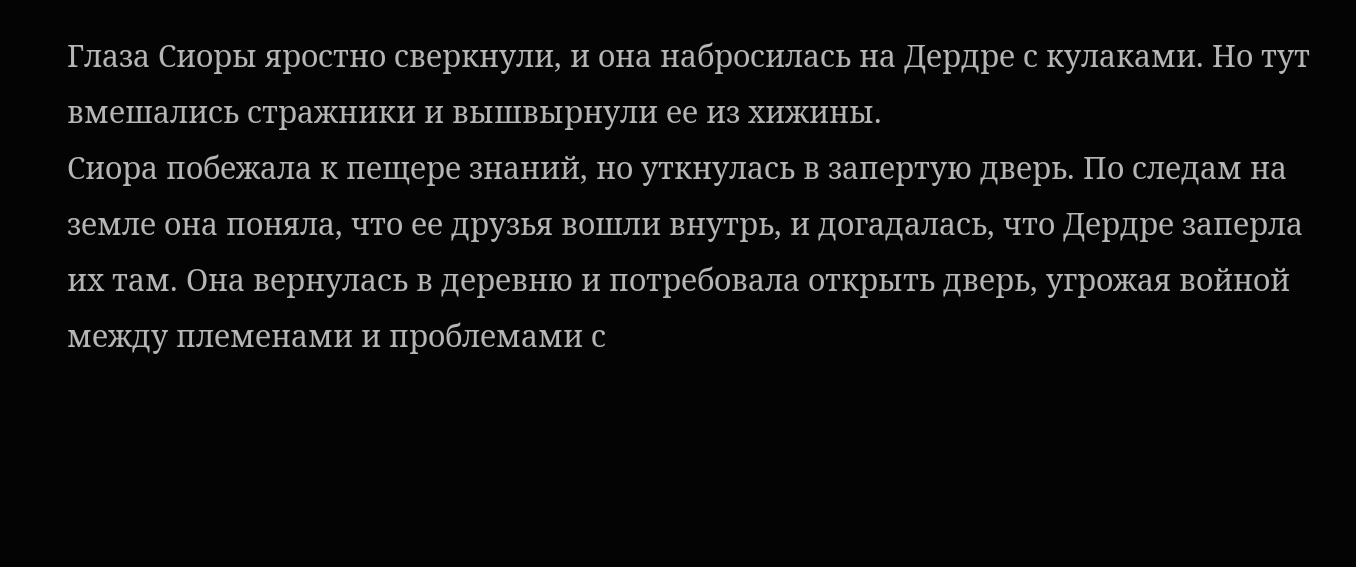Глаза Сиоры яростно сверкнули, и она набросилась на Дердре с кулаками. Но тут вмешались стражники и вышвырнули ее из хижины.
Сиора побежала к пещере знаний, но уткнулась в запертую дверь. По следам на земле она поняла, что ее друзья вошли внутрь, и догадалась, что Дердре заперла их там. Она вернулась в деревню и потребовала открыть дверь, угрожая войной между племенами и проблемами с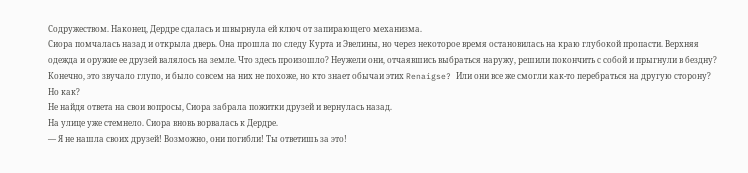Содружеством. Наконец, Дердре сдалась и швырнула ей ключ от запирающего механизма.
Сиора помчалась назад и открыла дверь. Она прошла по следу Курта и Эвелины, но через некоторое время остановилась на краю глубокой пропасти. Верхняя одежда и оружие ее друзей валялось на земле. Что здесь произошло? Неужели они, отчаявшись выбраться наружу, решили покончить с собой и прыгнули в бездну? Конечно, это звучало глупо, и было совсем на них не похоже, но кто знает обычаи этих Renaigse? Или они все же смогли как-то перебраться на другую сторону? Но как?
Не найдя ответа на свои вопросы, Сиора забрала пожитки друзей и вернулась назад.
На улице уже стемнело. Сиора вновь ворвалась к Дердре.
— Я не нашла своих друзей! Возможно, они погибли! Ты ответишь за это!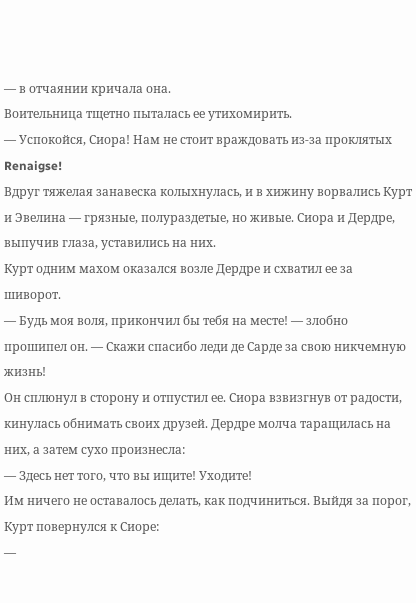— в отчаянии кричала она.
Воительница тщетно пыталась ее утихомирить.
— Успокойся, Сиора! Нам не стоит враждовать из-за проклятых Renaigse!
Вдруг тяжелая занавеска колыхнулась, и в хижину ворвались Курт и Эвелина — грязные, полураздетые, но живые. Сиора и Дердре, выпучив глаза, уставились на них.
Курт одним махом оказался возле Дердре и схватил ее за шиворот.
— Будь моя воля, прикончил бы тебя на месте! — злобно прошипел он. — Скажи спасибо леди де Сарде за свою никчемную жизнь!
Он сплюнул в сторону и отпустил ее. Сиора взвизгнув от радости, кинулась обнимать своих друзей. Дердре молча таращилась на них, а затем сухо произнесла:
— Здесь нет того, что вы ищите! Уходите!
Им ничего не оставалось делать, как подчиниться. Выйдя за порог, Курт повернулся к Сиоре:
—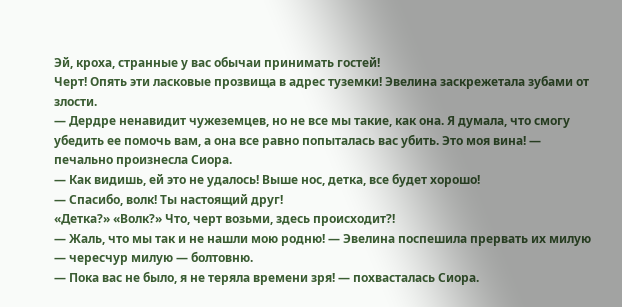Эй, кроха, странные у вас обычаи принимать гостей!
Черт! Опять эти ласковые прозвища в адрес туземки! Эвелина заскрежетала зубами от злости.
— Дердре ненавидит чужеземцев, но не все мы такие, как она. Я думала, что смогу убедить ее помочь вам, а она все равно попыталась вас убить. Это моя вина! — печально произнесла Сиора.
— Как видишь, ей это не удалось! Выше нос, детка, все будет хорошо!
— Спасибо, волк! Ты настоящий друг!
«Детка?» «Волк?» Что, черт возьми, здесь происходит?!
— Жаль, что мы так и не нашли мою родню! — Эвелина поспешила прервать их милую — чересчур милую — болтовню.
— Пока вас не было, я не теряла времени зря! — похвасталась Сиора.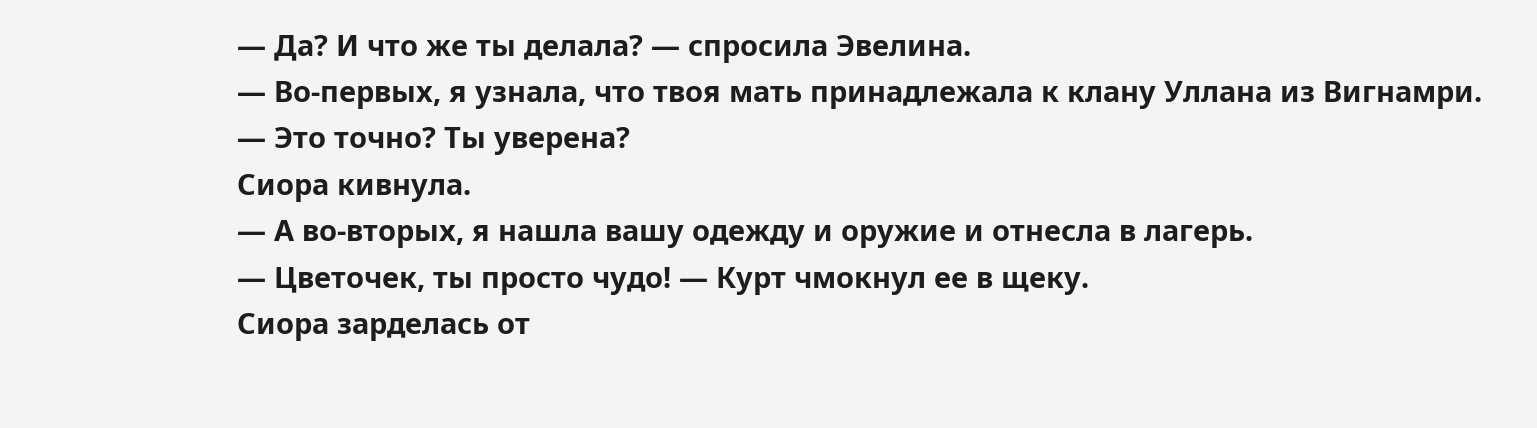— Да? И что же ты делала? — спросила Эвелина.
— Во-первых, я узнала, что твоя мать принадлежала к клану Уллана из Вигнамри.
— Это точно? Ты уверена?
Сиора кивнула.
— А во-вторых, я нашла вашу одежду и оружие и отнесла в лагерь.
— Цветочек, ты просто чудо! — Курт чмокнул ее в щеку.
Сиора зарделась от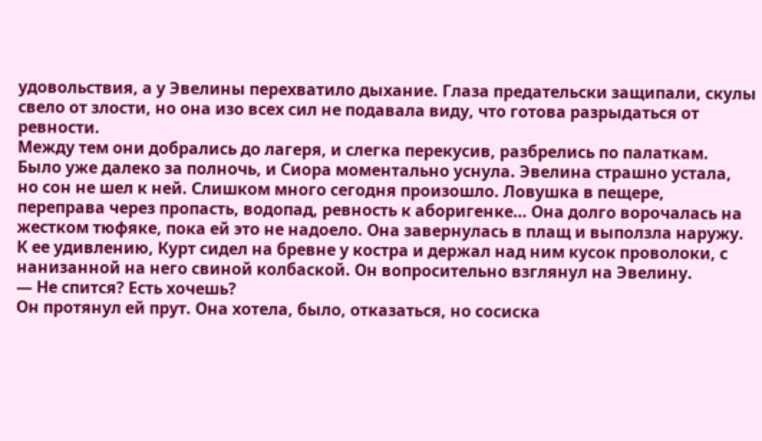удовольствия, а у Эвелины перехватило дыхание. Глаза предательски защипали, скулы свело от злости, но она изо всех сил не подавала виду, что готова разрыдаться от ревности.
Между тем они добрались до лагеря, и слегка перекусив, разбрелись по палаткам. Было уже далеко за полночь, и Сиора моментально уснула. Эвелина страшно устала, но сон не шел к ней. Слишком много сегодня произошло. Ловушка в пещере, переправа через пропасть, водопад, ревность к аборигенке… Она долго ворочалась на жестком тюфяке, пока ей это не надоело. Она завернулась в плащ и выползла наружу. К ее удивлению, Курт сидел на бревне у костра и держал над ним кусок проволоки, с нанизанной на него свиной колбаской. Он вопросительно взглянул на Эвелину.
— Не спится? Есть хочешь?
Он протянул ей прут. Она хотела, было, отказаться, но сосиска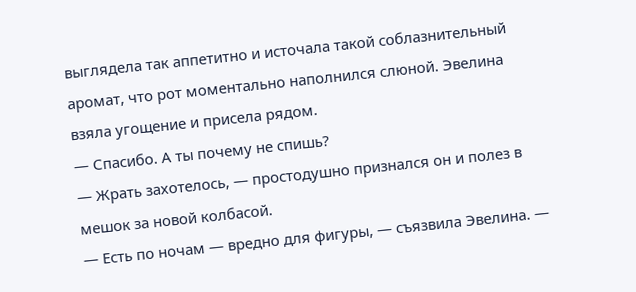выглядела так аппетитно и источала такой соблазнительный аромат, что рот моментально наполнился слюной. Эвелина взяла угощение и присела рядом.
— Спасибо. А ты почему не спишь?
— Жрать захотелось, — простодушно признался он и полез в мешок за новой колбасой.
— Есть по ночам — вредно для фигуры, — съязвила Эвелина. —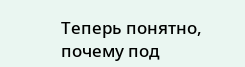Теперь понятно, почему под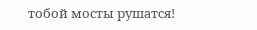тобой мосты рушатся!